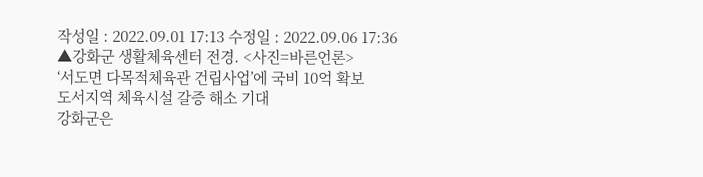작성일 : 2022.09.01 17:13 수정일 : 2022.09.06 17:36
▲강화군 생활체육센터 전경. <사진=바른언론>
‘서도면 다목적체육관 건립사업’에 국비 10억 확보
도서지역 체육시설 갈증 해소 기대
강화군은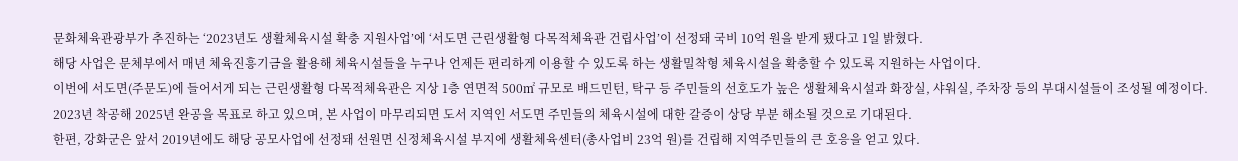문화체육관광부가 추진하는 ‘2023년도 생활체육시설 확충 지원사업’에 ‘서도면 근린생활형 다목적체육관 건립사업’이 선정돼 국비 10억 원을 받게 됐다고 1일 밝혔다.
해당 사업은 문체부에서 매년 체육진흥기금을 활용해 체육시설들을 누구나 언제든 편리하게 이용할 수 있도록 하는 생활밀착형 체육시설을 확충할 수 있도록 지원하는 사업이다.
이번에 서도면(주문도)에 들어서게 되는 근린생활형 다목적체육관은 지상 1층 연면적 500㎡ 규모로 배드민턴, 탁구 등 주민들의 선호도가 높은 생활체육시설과 화장실, 샤워실, 주차장 등의 부대시설들이 조성될 예정이다. 2023년 착공해 2025년 완공을 목표로 하고 있으며, 본 사업이 마무리되면 도서 지역인 서도면 주민들의 체육시설에 대한 갈증이 상당 부분 해소될 것으로 기대된다.
한편, 강화군은 앞서 2019년에도 해당 공모사업에 선정돼 선원면 신정체육시설 부지에 생활체육센터(총사업비 23억 원)를 건립해 지역주민들의 큰 호응을 얻고 있다.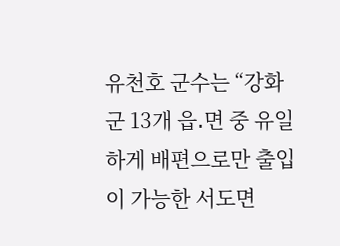유천호 군수는 “강화군 13개 읍․면 중 유일하게 배편으로만 출입이 가능한 서도면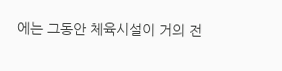에는 그동안 체육시설이 거의 전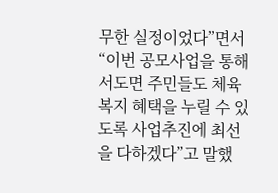무한 실정이었다”면서 “이번 공모사업을 통해 서도면 주민들도 체육복지 혜택을 누릴 수 있도록 사업추진에 최선을 다하겠다”고 말했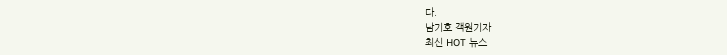다.
남기호 객원기자
최신 HOT 뉴스